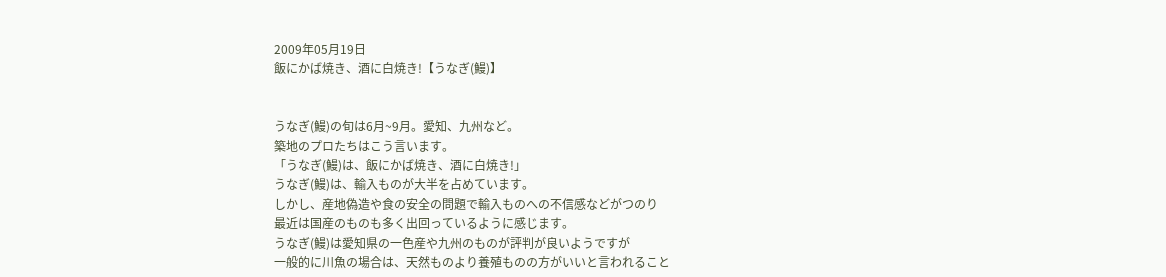2009年05月19日
飯にかば焼き、酒に白焼き!【うなぎ(鰻)】


うなぎ(鰻)の旬は6月~9月。愛知、九州など。
築地のプロたちはこう言います。
「うなぎ(鰻)は、飯にかば焼き、酒に白焼き!」
うなぎ(鰻)は、輸入ものが大半を占めています。
しかし、産地偽造や食の安全の問題で輸入ものへの不信感などがつのり
最近は国産のものも多く出回っているように感じます。
うなぎ(鰻)は愛知県の一色産や九州のものが評判が良いようですが
一般的に川魚の場合は、天然ものより養殖ものの方がいいと言われること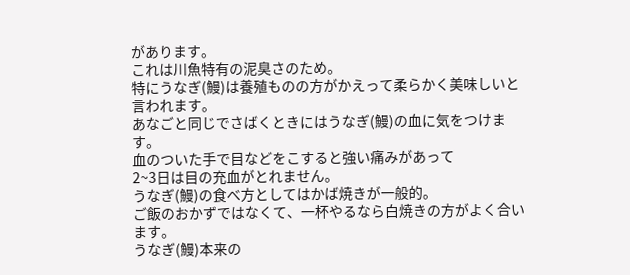があります。
これは川魚特有の泥臭さのため。
特にうなぎ(鰻)は養殖ものの方がかえって柔らかく美味しいと言われます。
あなごと同じでさばくときにはうなぎ(鰻)の血に気をつけます。
血のついた手で目などをこすると強い痛みがあって
2~3日は目の充血がとれません。
うなぎ(鰻)の食べ方としてはかば焼きが一般的。
ご飯のおかずではなくて、一杯やるなら白焼きの方がよく合います。
うなぎ(鰻)本来の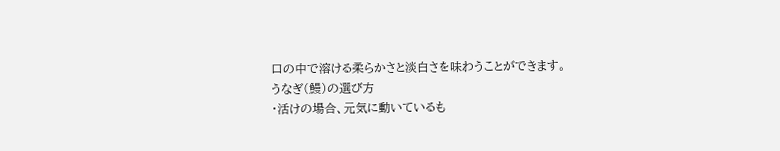口の中で溶ける柔らかさと淡白さを味わうことができます。
うなぎ(鰻)の選び方
・活けの場合、元気に動いているも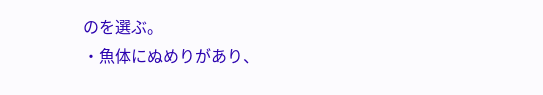のを選ぶ。
・魚体にぬめりがあり、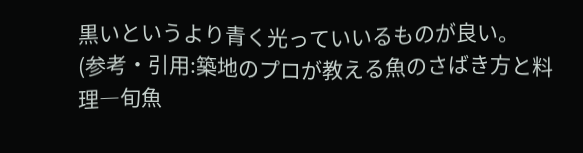黒いというより青く光っていいるものが良い。
(参考・引用:築地のプロが教える魚のさばき方と料理―旬魚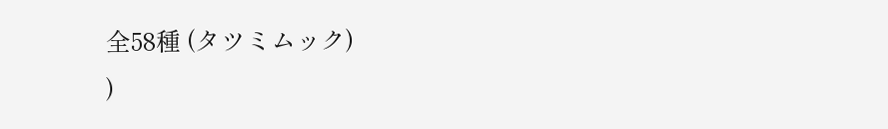全58種 (タツミムック)
)